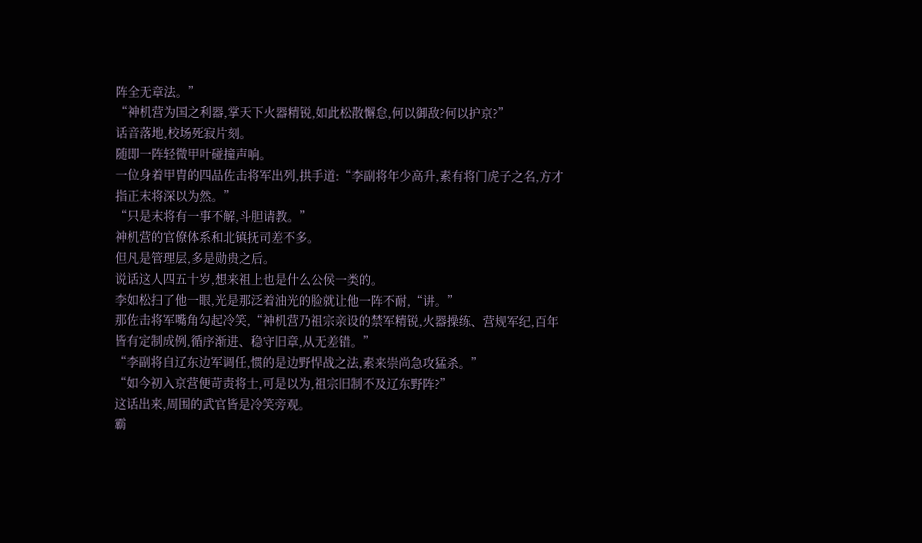阵全无章法。”
“神机营为国之利器,掌天下火器精锐,如此松散懈怠,何以御敌?何以护京?”
话音落地,校场死寂片刻。
随即一阵轻微甲叶碰撞声响。
一位身着甲胄的四品佐击将军出列,拱手道:“李副将年少高升,素有将门虎子之名,方才指正末将深以为然。”
“只是末将有一事不解,斗胆请教。”
神机营的官僚体系和北镇抚司差不多。
但凡是管理层,多是勋贵之后。
说话这人四五十岁,想来祖上也是什么公侯一类的。
李如松扫了他一眼,光是那泛着油光的脸就让他一阵不耐,“讲。”
那佐击将军嘴角勾起冷笑,“神机营乃祖宗亲设的禁军精锐,火器操练、营规军纪,百年皆有定制成例,循序渐进、稳守旧章,从无差错。”
“李副将自辽东边军调任,惯的是边野悍战之法,素来崇尚急攻猛杀。”
“如今初入京营便苛责将士,可是以为,祖宗旧制不及辽东野阵?”
这话出来,周围的武官皆是冷笑旁观。
霸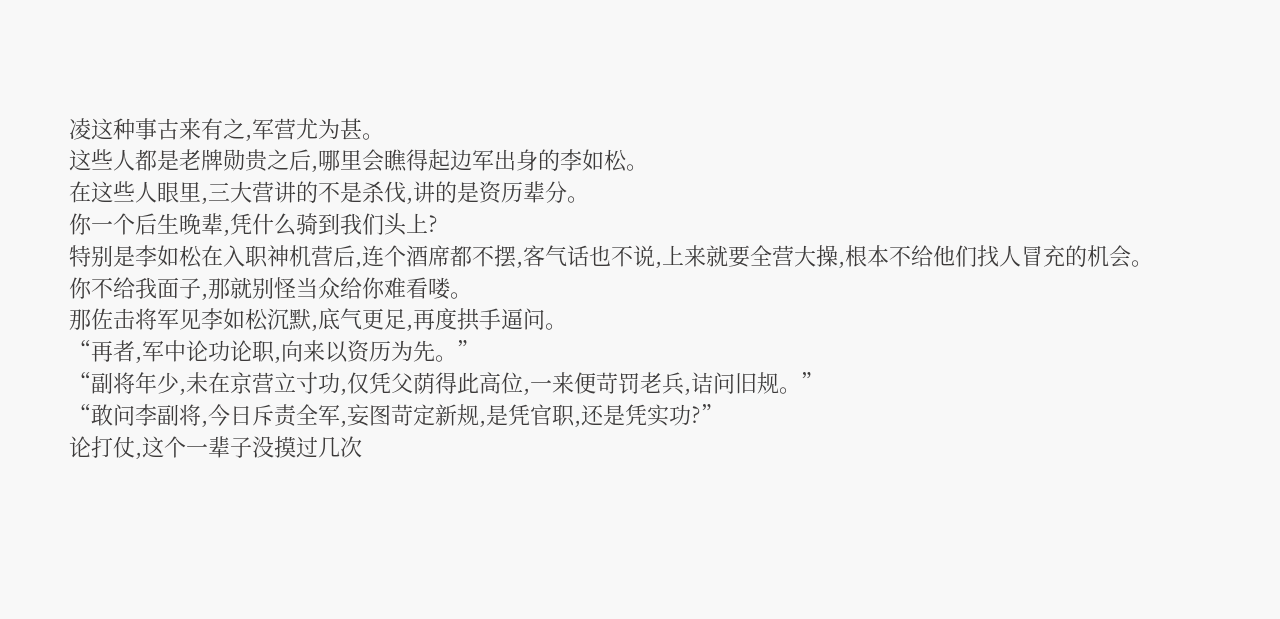凌这种事古来有之,军营尤为甚。
这些人都是老牌勋贵之后,哪里会瞧得起边军出身的李如松。
在这些人眼里,三大营讲的不是杀伐,讲的是资历辈分。
你一个后生晚辈,凭什么骑到我们头上?
特别是李如松在入职神机营后,连个酒席都不摆,客气话也不说,上来就要全营大操,根本不给他们找人冒充的机会。
你不给我面子,那就别怪当众给你难看喽。
那佐击将军见李如松沉默,底气更足,再度拱手逼问。
“再者,军中论功论职,向来以资历为先。”
“副将年少,未在京营立寸功,仅凭父荫得此高位,一来便苛罚老兵,诘问旧规。”
“敢问李副将,今日斥责全军,妄图苛定新规,是凭官职,还是凭实功?”
论打仗,这个一辈子没摸过几次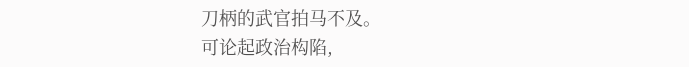刀柄的武官拍马不及。
可论起政治构陷,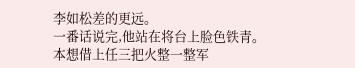李如松差的更远。
一番话说完,他站在将台上脸色铁青。
本想借上任三把火整一整军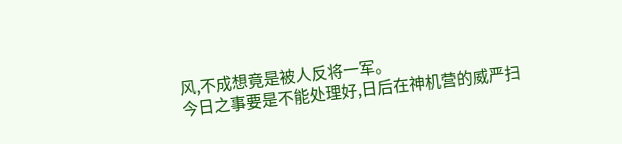风,不成想竟是被人反将一军。
今日之事要是不能处理好,日后在神机营的威严扫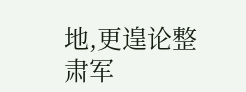地,更遑论整肃军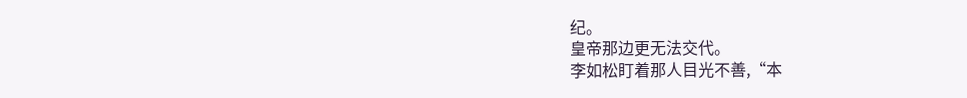纪。
皇帝那边更无法交代。
李如松盯着那人目光不善,“本